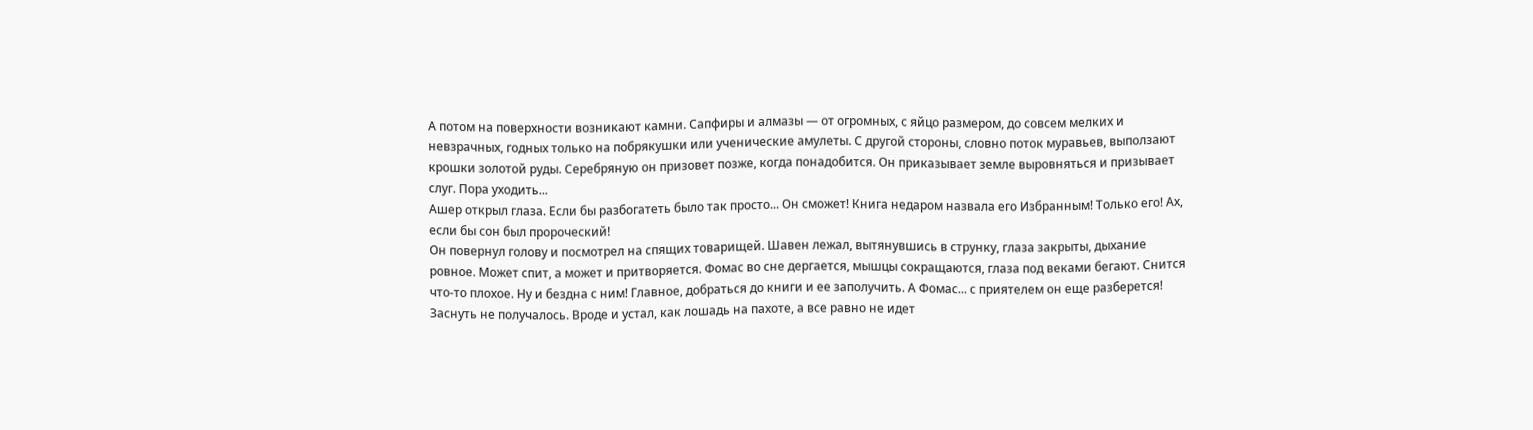А потом на поверхности возникают камни. Сапфиры и алмазы — от огромных, с яйцо размером, до совсем мелких и невзрачных, годных только на побрякушки или ученические амулеты. С другой стороны, словно поток муравьев, выползают крошки золотой руды. Серебряную он призовет позже, когда понадобится. Он приказывает земле выровняться и призывает слуг. Пора уходить...
Ашер открыл глаза. Если бы разбогатеть было так просто... Он сможет! Книга недаром назвала его Избранным! Только его! Ах, если бы сон был пророческий!
Он повернул голову и посмотрел на спящих товарищей. Шавен лежал, вытянувшись в струнку, глаза закрыты, дыхание ровное. Может спит, а может и притворяется. Фомас во сне дергается, мышцы сокращаются, глаза под веками бегают. Снится что-то плохое. Ну и бездна с ним! Главное, добраться до книги и ее заполучить. А Фомас... с приятелем он еще разберется!
Заснуть не получалось. Вроде и устал, как лошадь на пахоте, а все равно не идет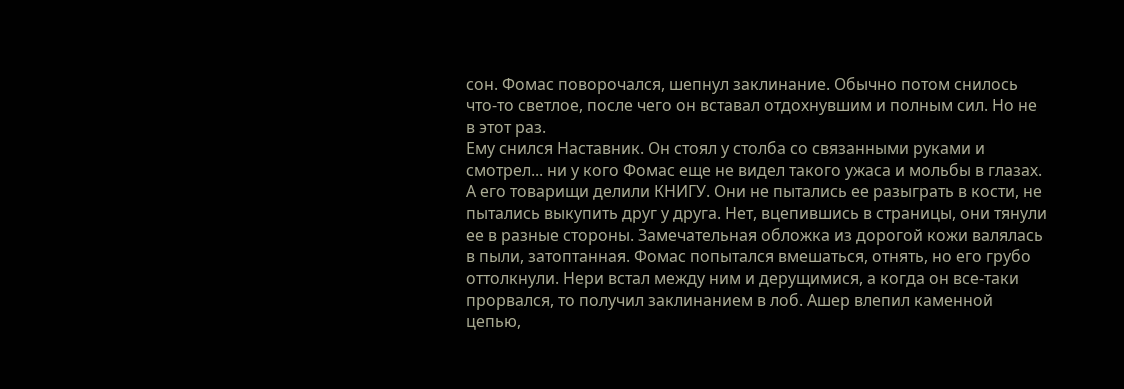сон. Фомас поворочался, шепнул заклинание. Обычно потом снилось что-то светлое, после чего он вставал отдохнувшим и полным сил. Но не в этот раз.
Ему снился Наставник. Он стоял у столба со связанными руками и смотрел... ни у кого Фомас еще не видел такого ужаса и мольбы в глазах. А его товарищи делили КНИГУ. Они не пытались ее разыграть в кости, не пытались выкупить друг у друга. Нет, вцепившись в страницы, они тянули ее в разные стороны. Замечательная обложка из дорогой кожи валялась в пыли, затоптанная. Фомас попытался вмешаться, отнять, но его грубо оттолкнули. Нери встал между ним и дерущимися, а когда он все-таки прорвался, то получил заклинанием в лоб. Ашер влепил каменной цепью,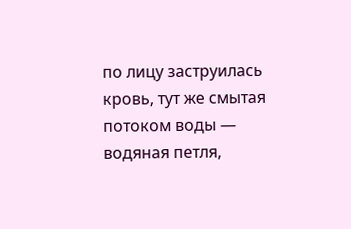по лицу заструилась кровь, тут же смытая потоком воды — водяная петля,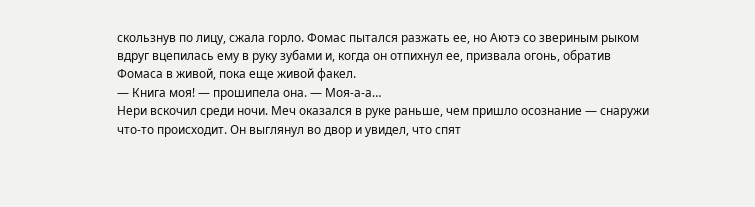скользнув по лицу, сжала горло. Фомас пытался разжать ее, но Аютэ со звериным рыком вдруг вцепилась ему в руку зубами и, когда он отпихнул ее, призвала огонь, обратив Фомаса в живой, пока еще живой факел.
— Книга моя! — прошипела она. — Моя-а-а…
Нери вскочил среди ночи. Меч оказался в руке раньше, чем пришло осознание — снаружи что-то происходит. Он выглянул во двор и увидел, что спят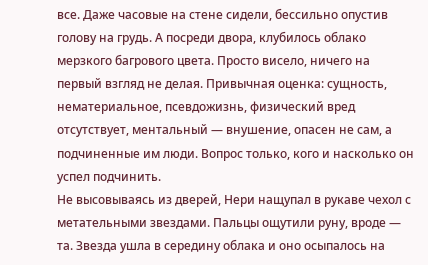все. Даже часовые на стене сидели, бессильно опустив голову на грудь. А посреди двора, клубилось облако мерзкого багрового цвета. Просто висело, ничего на первый взгляд не делая. Привычная оценка: сущность, нематериальное, псевдожизнь, физический вред отсутствует, ментальный — внушение, опасен не сам, а подчиненные им люди. Вопрос только, кого и насколько он успел подчинить.
Не высовываясь из дверей, Нери нащупал в рукаве чехол с метательными звездами. Пальцы ощутили руну, вроде — та. Звезда ушла в середину облака и оно осыпалось на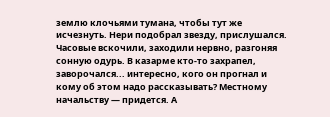землю клочьями тумана, чтобы тут же исчезнуть. Нери подобрал звезду, прислушался. Часовые вскочили, заходили нервно, разгоняя сонную одурь. В казарме кто-то захрапел, заворочался... интересно, кого он прогнал и кому об этом надо рассказывать? Местному начальству — придется. А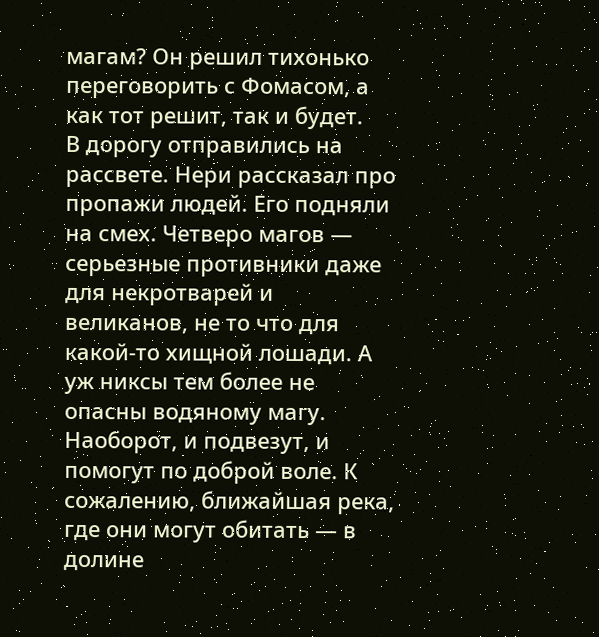магам? Он решил тихонько переговорить с Фомасом, а как тот решит, так и будет.
В дорогу отправились на рассвете. Нери рассказал про пропажи людей. Его подняли на смех. Четверо магов — серьезные противники даже для некротварей и великанов, не то что для какой-то хищной лошади. А уж никсы тем более не опасны водяному магу. Наоборот, и подвезут, и помогут по доброй воле. К сожалению, ближайшая река, где они могут обитать — в долине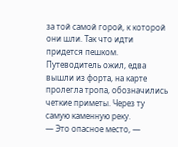за той самой горой, к которой они шли. Так что идти придется пешком.
Путеводитель ожил, едва вышли из форта, на карте пролегла тропа, обозначились четкие приметы. Через ту самую каменную реку.
— Это опасное место, —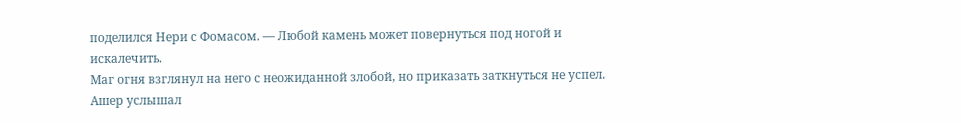поделился Нери с Фомасом. — Любой камень может повернуться под ногой и искалечить.
Маг огня взглянул на него с неожиданной злобой, но приказать заткнуться не успел. Ашер услышал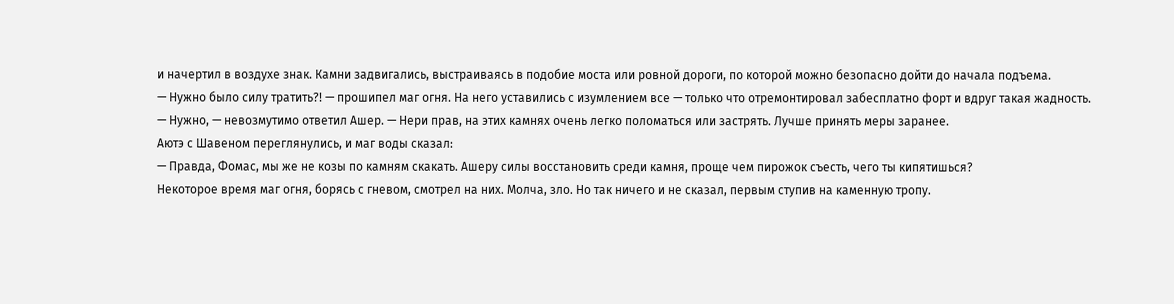и начертил в воздухе знак. Камни задвигались, выстраиваясь в подобие моста или ровной дороги, по которой можно безопасно дойти до начала подъема.
— Нужно было силу тратить?! — прошипел маг огня. На него уставились с изумлением все — только что отремонтировал забесплатно форт и вдруг такая жадность.
— Нужно, — невозмутимо ответил Ашер. — Нери прав, на этих камнях очень легко поломаться или застрять. Лучше принять меры заранее.
Аютэ с Шавеном переглянулись, и маг воды сказал:
— Правда, Фомас, мы же не козы по камням скакать. Ашеру силы восстановить среди камня, проще чем пирожок съесть, чего ты кипятишься?
Некоторое время маг огня, борясь с гневом, смотрел на них. Молча, зло. Но так ничего и не сказал, первым ступив на каменную тропу.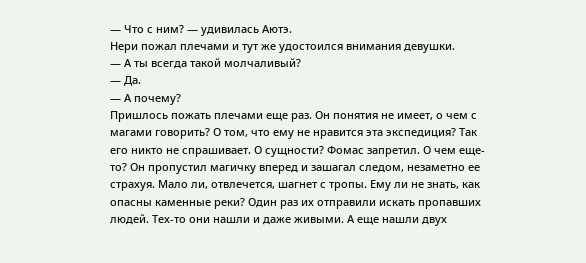— Что с ним? — удивилась Аютэ.
Нери пожал плечами и тут же удостоился внимания девушки.
— А ты всегда такой молчаливый?
— Да.
— А почему?
Пришлось пожать плечами еще раз. Он понятия не имеет, о чем с магами говорить? О том, что ему не нравится эта экспедиция? Так его никто не спрашивает. О сущности? Фомас запретил. О чем еще-то? Он пропустил магичку вперед и зашагал следом, незаметно ее страхуя. Мало ли, отвлечется, шагнет с тропы. Ему ли не знать, как опасны каменные реки? Один раз их отправили искать пропавших людей. Тех-то они нашли и даже живыми. А еще нашли двух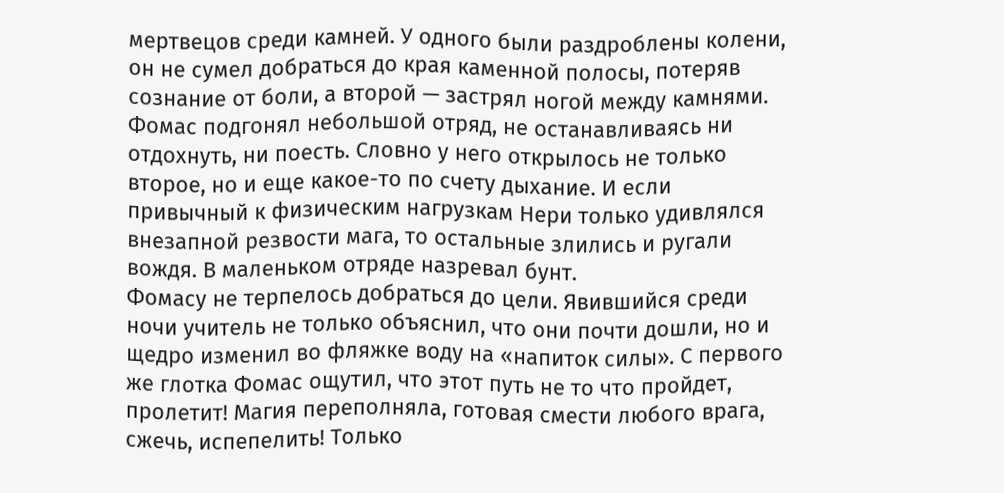мертвецов среди камней. У одного были раздроблены колени, он не сумел добраться до края каменной полосы, потеряв сознание от боли, а второй — застрял ногой между камнями.
Фомас подгонял небольшой отряд, не останавливаясь ни отдохнуть, ни поесть. Словно у него открылось не только второе, но и еще какое-то по счету дыхание. И если привычный к физическим нагрузкам Нери только удивлялся внезапной резвости мага, то остальные злились и ругали вождя. В маленьком отряде назревал бунт.
Фомасу не терпелось добраться до цели. Явившийся среди ночи учитель не только объяснил, что они почти дошли, но и щедро изменил во фляжке воду на «напиток силы». С первого же глотка Фомас ощутил, что этот путь не то что пройдет, пролетит! Магия переполняла, готовая смести любого врага, сжечь, испепелить! Только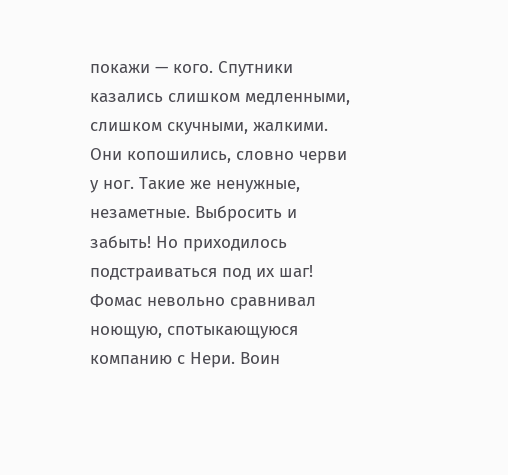покажи — кого. Спутники казались слишком медленными, слишком скучными, жалкими. Они копошились, словно черви у ног. Такие же ненужные, незаметные. Выбросить и забыть! Но приходилось подстраиваться под их шаг! Фомас невольно сравнивал ноющую, спотыкающуюся компанию с Нери. Воин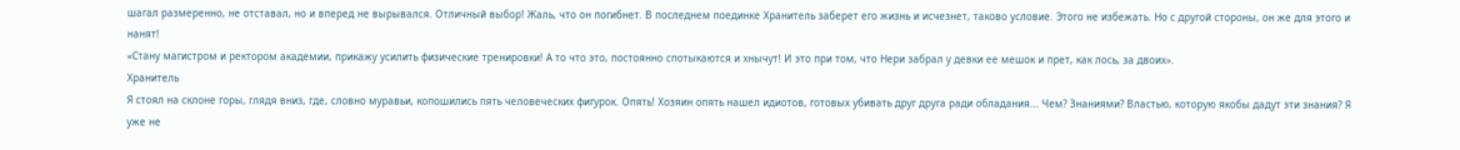шагал размеренно, не отставал, но и вперед не вырывался. Отличный выбор! Жаль, что он погибнет. В последнем поединке Хранитель заберет его жизнь и исчезнет, таково условие. Этого не избежать. Но с другой стороны, он же для этого и нанят!
«Стану магистром и ректором академии, прикажу усилить физические тренировки! А то что это, постоянно спотыкаются и хнычут! И это при том, что Нери забрал у девки ее мешок и прет, как лось, за двоих».
Хранитель
Я стоял на склоне горы, глядя вниз, где, словно муравьи, копошились пять человеческих фигурок. Опять! Хозяин опять нашел идиотов, готовых убивать друг друга ради обладания... Чем? Знаниями? Властью, которую якобы дадут эти знания? Я уже не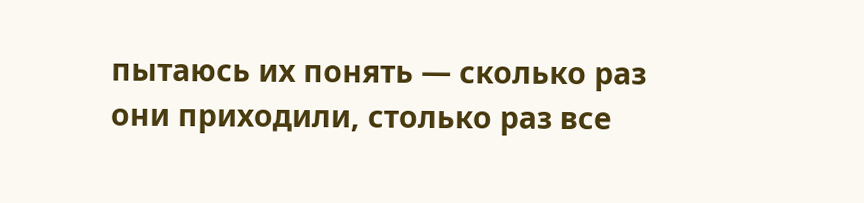пытаюсь их понять — сколько раз они приходили, столько раз все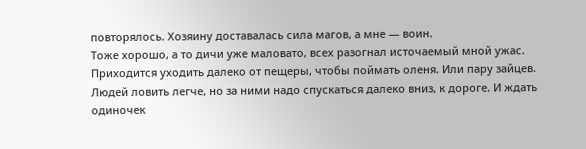повторялось. Хозяину доставалась сила магов, а мне — воин.
Тоже хорошо, а то дичи уже маловато, всех разогнал источаемый мной ужас. Приходится уходить далеко от пещеры, чтобы поймать оленя. Или пару зайцев. Людей ловить легче, но за ними надо спускаться далеко вниз, к дороге. И ждать одиночек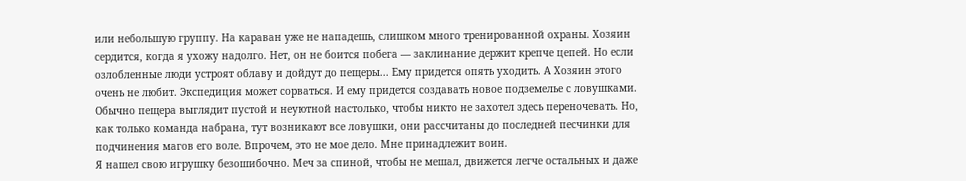или небольшую группу. На караван уже не нападешь, слишком много тренированной охраны. Хозяин сердится, когда я ухожу надолго. Нет, он не боится побега — заклинание держит крепче цепей. Но если озлобленные люди устроят облаву и дойдут до пещеры... Ему придется опять уходить. А Хозяин этого очень не любит. Экспедиция может сорваться. И ему придется создавать новое подземелье с ловушками.
Обычно пещера выглядит пустой и неуютной настолько, чтобы никто не захотел здесь переночевать. Но, как только команда набрана, тут возникают все ловушки, они рассчитаны до последней песчинки для подчинения магов его воле. Впрочем, это не мое дело. Мне принадлежит воин.
Я нашел свою игрушку безошибочно. Меч за спиной, чтобы не мешал, движется легче остальных и даже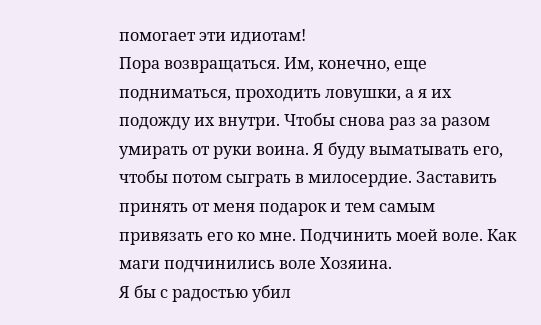помогает эти идиотам!
Пора возвращаться. Им, конечно, еще подниматься, проходить ловушки, а я их подожду их внутри. Чтобы снова раз за разом умирать от руки воина. Я буду выматывать его, чтобы потом сыграть в милосердие. Заставить принять от меня подарок и тем самым привязать его ко мне. Подчинить моей воле. Как маги подчинились воле Хозяина.
Я бы с радостью убил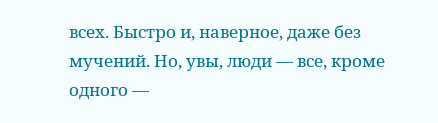всех. Быстро и, наверное, даже без мучений. Но, увы, люди — все, кроме одного —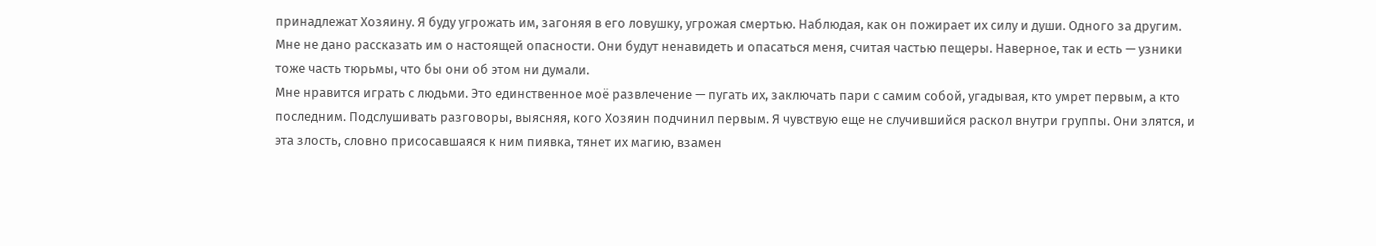принадлежат Хозяину. Я буду угрожать им, загоняя в его ловушку, угрожая смертью. Наблюдая, как он пожирает их силу и души. Одного за другим.
Мне не дано рассказать им о настоящей опасности. Они будут ненавидеть и опасаться меня, считая частью пещеры. Наверное, так и есть — узники тоже часть тюрьмы, что бы они об этом ни думали.
Мне нравится играть с людьми. Это единственное моё развлечение — пугать их, заключать пари с самим собой, угадывая, кто умрет первым, а кто последним. Подслушивать разговоры, выясняя, кого Хозяин подчинил первым. Я чувствую еще не случившийся раскол внутри группы. Они злятся, и эта злость, словно присосавшаяся к ним пиявка, тянет их магию, взамен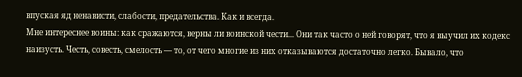впуская яд ненависти, слабости, предательства. Как и всегда.
Мне интереснее воины: как сражаются, верны ли воинской чести... Они так часто о ней говорят, что я выучил их кодекс наизусть. Честь, совесть, смелость — то, от чего многие из них отказываются достаточно легко. Бывало, что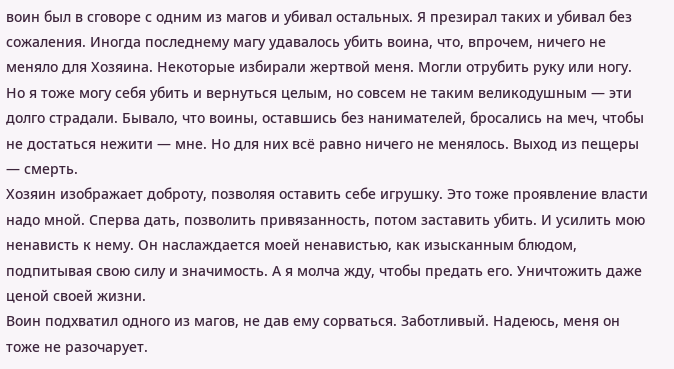воин был в сговоре с одним из магов и убивал остальных. Я презирал таких и убивал без сожаления. Иногда последнему магу удавалось убить воина, что, впрочем, ничего не меняло для Хозяина. Некоторые избирали жертвой меня. Могли отрубить руку или ногу. Но я тоже могу себя убить и вернуться целым, но совсем не таким великодушным — эти долго страдали. Бывало, что воины, оставшись без нанимателей, бросались на меч, чтобы не достаться нежити — мне. Но для них всё равно ничего не менялось. Выход из пещеры — смерть.
Хозяин изображает доброту, позволяя оставить себе игрушку. Это тоже проявление власти надо мной. Сперва дать, позволить привязанность, потом заставить убить. И усилить мою ненависть к нему. Он наслаждается моей ненавистью, как изысканным блюдом, подпитывая свою силу и значимость. А я молча жду, чтобы предать его. Уничтожить даже ценой своей жизни.
Воин подхватил одного из магов, не дав ему сорваться. Заботливый. Надеюсь, меня он тоже не разочарует.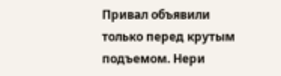Привал объявили только перед крутым подъемом. Нери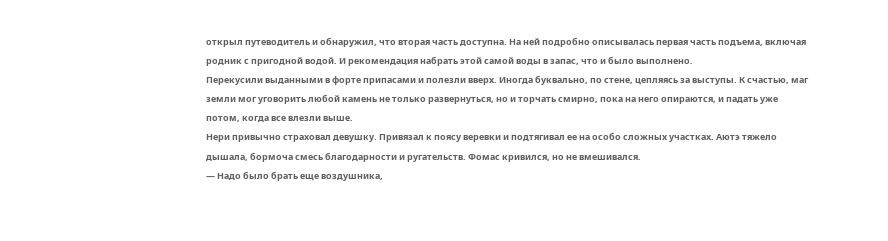открыл путеводитель и обнаружил, что вторая часть доступна. На ней подробно описывалась первая часть подъема, включая родник с пригодной водой. И рекомендация набрать этой самой воды в запас, что и было выполнено.
Перекусили выданными в форте припасами и полезли вверх. Иногда буквально, по стене, цепляясь за выступы. К счастью, маг земли мог уговорить любой камень не только развернуться, но и торчать смирно, пока на него опираются, и падать уже потом, когда все влезли выше.
Нери привычно страховал девушку. Привязал к поясу веревки и подтягивал ее на особо сложных участках. Аютэ тяжело дышала, бормоча смесь благодарности и ругательств. Фомас кривился, но не вмешивался.
— Надо было брать еще воздушника,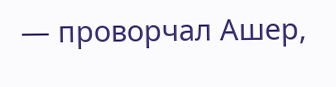— проворчал Ашер,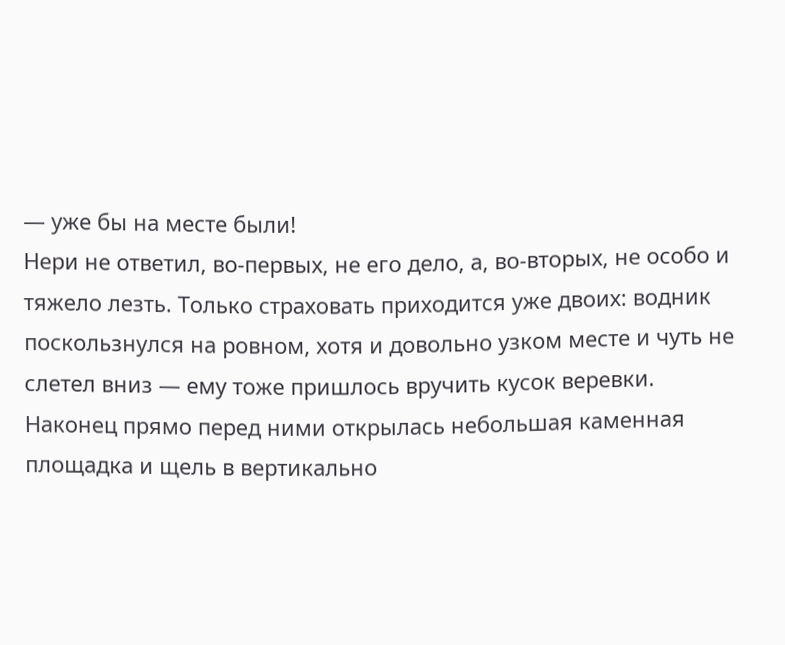— уже бы на месте были!
Нери не ответил, во-первых, не его дело, а, во-вторых, не особо и тяжело лезть. Только страховать приходится уже двоих: водник поскользнулся на ровном, хотя и довольно узком месте и чуть не слетел вниз — ему тоже пришлось вручить кусок веревки.
Наконец прямо перед ними открылась небольшая каменная площадка и щель в вертикально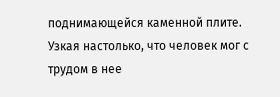поднимающейся каменной плите. Узкая настолько, что человек мог с трудом в нее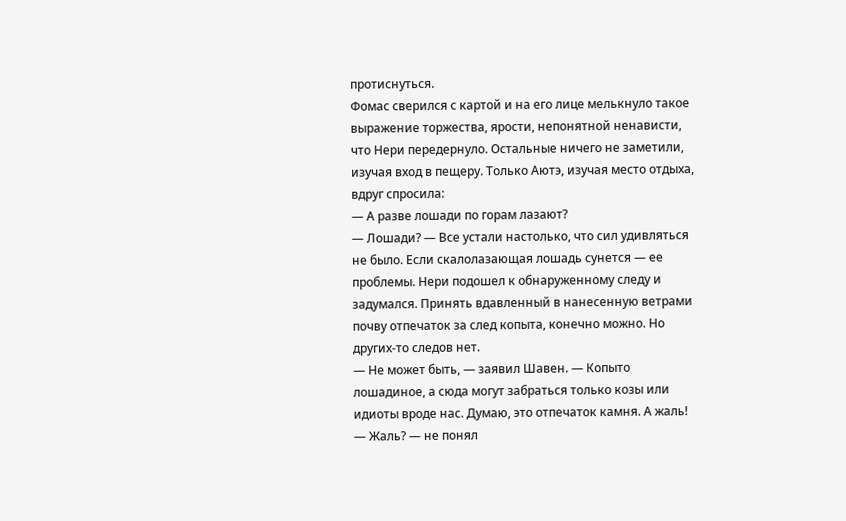протиснуться.
Фомас сверился с картой и на его лице мелькнуло такое выражение торжества, ярости, непонятной ненависти, что Нери передернуло. Остальные ничего не заметили, изучая вход в пещеру. Только Аютэ, изучая место отдыха, вдруг спросила:
— А разве лошади по горам лазают?
— Лошади? — Все устали настолько, что сил удивляться не было. Если скалолазающая лошадь сунется — ее проблемы. Нери подошел к обнаруженному следу и задумался. Принять вдавленный в нанесенную ветрами почву отпечаток за след копыта, конечно можно. Но других-то следов нет.
— Не может быть, — заявил Шавен. — Копыто лошадиное, а сюда могут забраться только козы или идиоты вроде нас. Думаю, это отпечаток камня. А жаль!
— Жаль? — не понял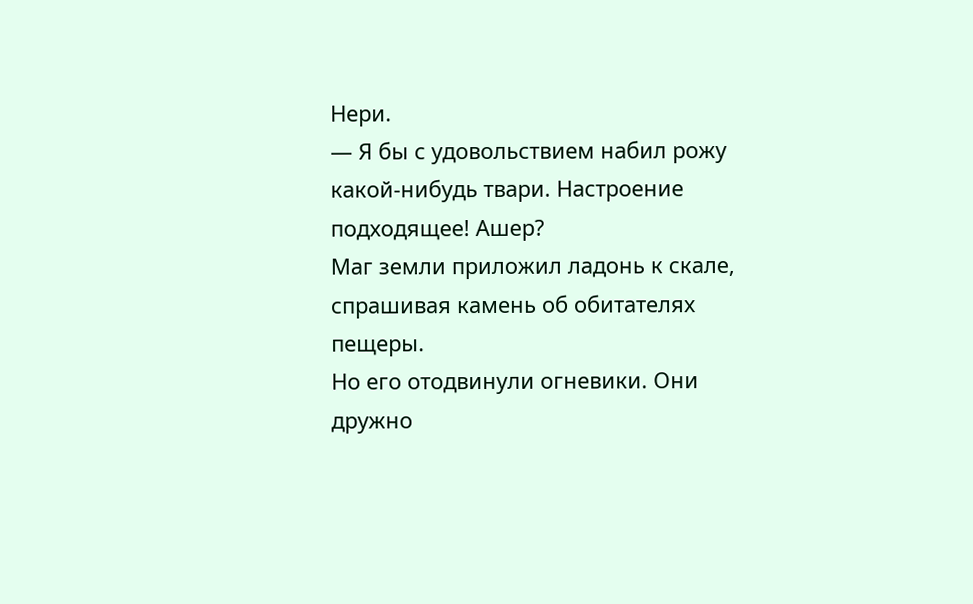Нери.
— Я бы с удовольствием набил рожу какой-нибудь твари. Настроение подходящее! Ашер?
Маг земли приложил ладонь к скале, спрашивая камень об обитателях пещеры.
Но его отодвинули огневики. Они дружно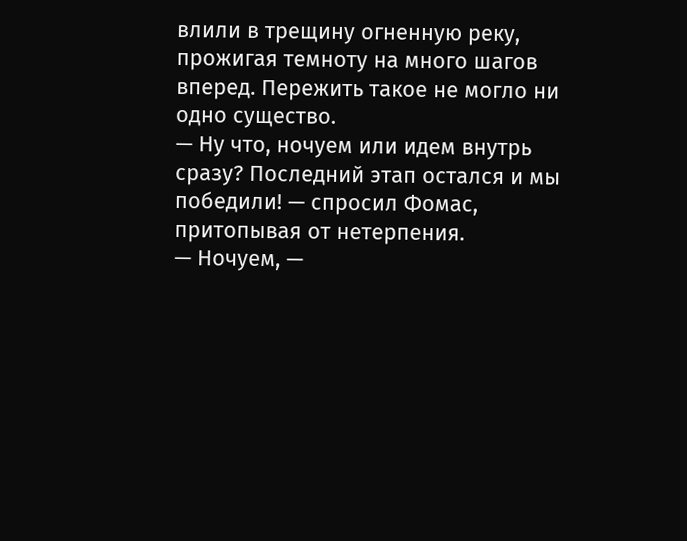влили в трещину огненную реку, прожигая темноту на много шагов вперед. Пережить такое не могло ни одно существо.
— Ну что, ночуем или идем внутрь сразу? Последний этап остался и мы победили! — спросил Фомас, притопывая от нетерпения.
— Ночуем, —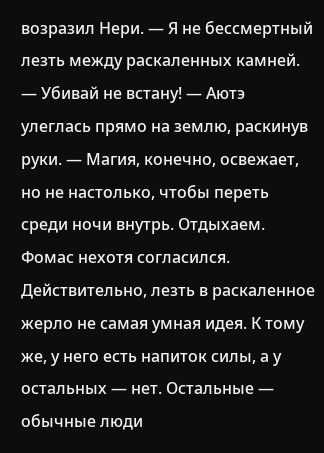возразил Нери. — Я не бессмертный лезть между раскаленных камней.
— Убивай не встану! — Аютэ улеглась прямо на землю, раскинув руки. — Магия, конечно, освежает, но не настолько, чтобы переть среди ночи внутрь. Отдыхаем.
Фомас нехотя согласился. Действительно, лезть в раскаленное жерло не самая умная идея. К тому же, у него есть напиток силы, а у остальных — нет. Остальные — обычные люди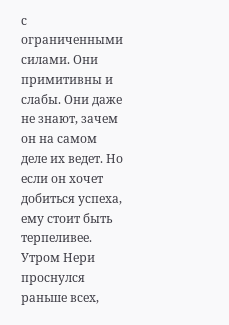с ограниченными силами. Они примитивны и слабы. Они даже не знают, зачем он на самом деле их ведет. Но если он хочет добиться успеха, ему стоит быть терпеливее.
Утром Нери проснулся раньше всех,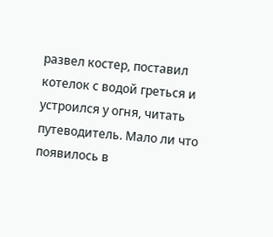развел костер, поставил котелок с водой греться и устроился у огня, читать путеводитель. Мало ли что появилось в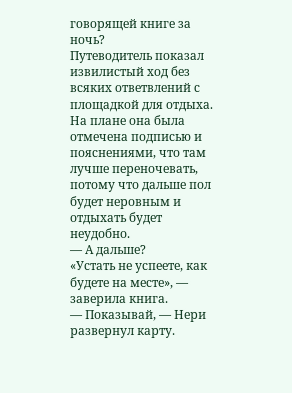говорящей книге за ночь?
Путеводитель показал извилистый ход без всяких ответвлений с площадкой для отдыха. На плане она была отмечена подписью и пояснениями, что там лучше переночевать, потому что дальше пол будет неровным и отдыхать будет неудобно.
— А дальше?
«Устать не успеете, как будете на месте», — заверила книга.
— Показывай, — Нери развернул карту.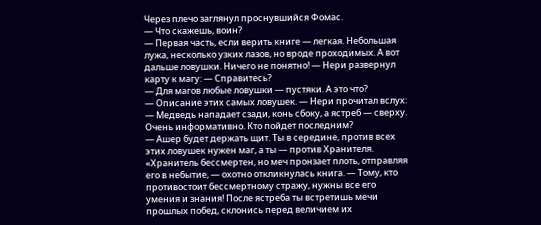Через плечо заглянул проснувшийся Фомас.
— Что скажешь, воин?
— Первая часть, если верить книге — легкая. Небольшая лужа, несколько узких лазов, но вроде проходимых. А вот дальше ловушки. Ничего не понятно! — Нери развернул карту к магу: — Справитесь?
— Для магов любые ловушки — пустяки. А это что?
— Описание этих самых ловушек. — Нери прочитал вслух: — Медведь нападает сзади, конь сбоку, а ястреб — сверху. Очень информативно. Кто пойдет последним?
— Ашер будет держать щит. Ты в середине, против всех этих ловушек нужен маг, а ты — против Хранителя.
«Хранитель бессмертен, но меч пронзает плоть, отправляя его в небытие, — охотно откликнулась книга. — Тому, кто противостоит бессмертному стражу, нужны все его умения и знания! После ястреба ты встретишь мечи прошлых побед, склонись перед величием их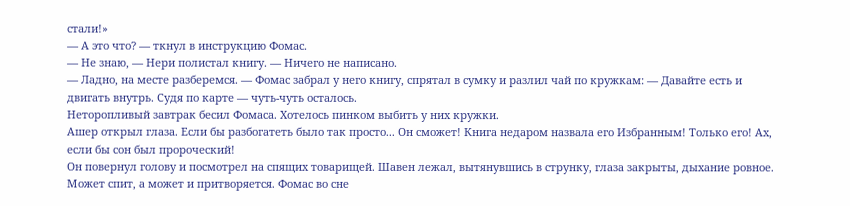стали!»
— А это что? — ткнул в инструкцию Фомас.
— Не знаю, — Нери полистал книгу. — Ничего не написано.
— Ладно, на месте разберемся. — Фомас забрал у него книгу, спрятал в сумку и разлил чай по кружкам: — Давайте есть и двигать внутрь. Судя по карте — чуть-чуть осталось.
Неторопливый завтрак бесил Фомаса. Хотелось пинком выбить у них кружки.
Ашер открыл глаза. Если бы разбогатеть было так просто... Он сможет! Книга недаром назвала его Избранным! Только его! Ах, если бы сон был пророческий!
Он повернул голову и посмотрел на спящих товарищей. Шавен лежал, вытянувшись в струнку, глаза закрыты, дыхание ровное. Может спит, а может и притворяется. Фомас во сне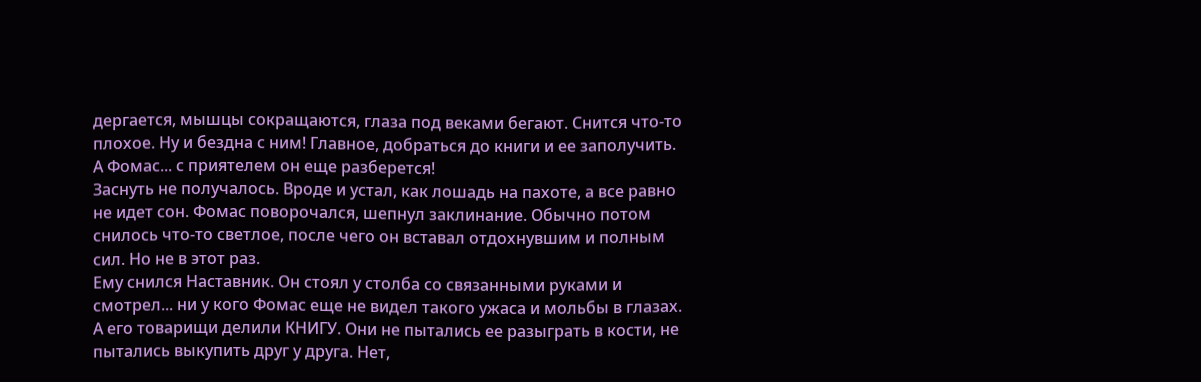дергается, мышцы сокращаются, глаза под веками бегают. Снится что-то плохое. Ну и бездна с ним! Главное, добраться до книги и ее заполучить. А Фомас... с приятелем он еще разберется!
Заснуть не получалось. Вроде и устал, как лошадь на пахоте, а все равно не идет сон. Фомас поворочался, шепнул заклинание. Обычно потом снилось что-то светлое, после чего он вставал отдохнувшим и полным сил. Но не в этот раз.
Ему снился Наставник. Он стоял у столба со связанными руками и смотрел... ни у кого Фомас еще не видел такого ужаса и мольбы в глазах. А его товарищи делили КНИГУ. Они не пытались ее разыграть в кости, не пытались выкупить друг у друга. Нет,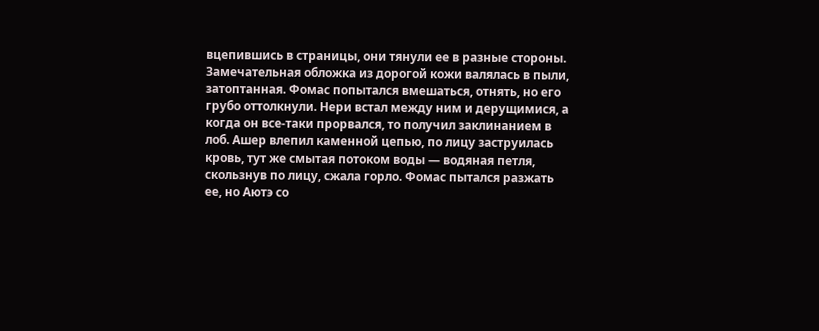вцепившись в страницы, они тянули ее в разные стороны. Замечательная обложка из дорогой кожи валялась в пыли, затоптанная. Фомас попытался вмешаться, отнять, но его грубо оттолкнули. Нери встал между ним и дерущимися, а когда он все-таки прорвался, то получил заклинанием в лоб. Ашер влепил каменной цепью, по лицу заструилась кровь, тут же смытая потоком воды — водяная петля, скользнув по лицу, сжала горло. Фомас пытался разжать ее, но Аютэ со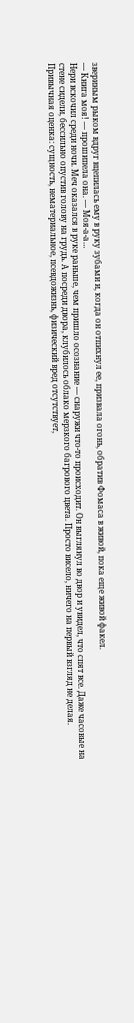звериным рыком вдруг вцепилась ему в руку зубами и, когда он отпихнул ее, призвала огонь, обратив Фомаса в живой, пока еще живой факел.
— Книга моя! — прошипела она. — Моя-а-а…
Нери вскочил среди ночи. Меч оказался в руке раньше, чем пришло осознание — снаружи что-то происходит. Он выглянул во двор и увидел, что спят все. Даже часовые на стене сидели, бессильно опустив голову на грудь. А посреди двора, клубилось облако мерзкого багрового цвета. Просто висело, ничего на первый взгляд не делая. Привычная оценка: сущность, нематериальное, псевдожизнь, физический вред отсутствует,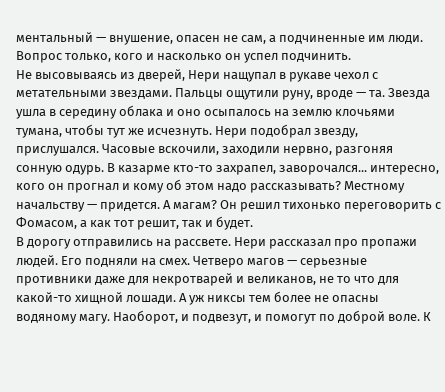ментальный — внушение, опасен не сам, а подчиненные им люди. Вопрос только, кого и насколько он успел подчинить.
Не высовываясь из дверей, Нери нащупал в рукаве чехол с метательными звездами. Пальцы ощутили руну, вроде — та. Звезда ушла в середину облака и оно осыпалось на землю клочьями тумана, чтобы тут же исчезнуть. Нери подобрал звезду, прислушался. Часовые вскочили, заходили нервно, разгоняя сонную одурь. В казарме кто-то захрапел, заворочался... интересно, кого он прогнал и кому об этом надо рассказывать? Местному начальству — придется. А магам? Он решил тихонько переговорить с Фомасом, а как тот решит, так и будет.
В дорогу отправились на рассвете. Нери рассказал про пропажи людей. Его подняли на смех. Четверо магов — серьезные противники даже для некротварей и великанов, не то что для какой-то хищной лошади. А уж никсы тем более не опасны водяному магу. Наоборот, и подвезут, и помогут по доброй воле. К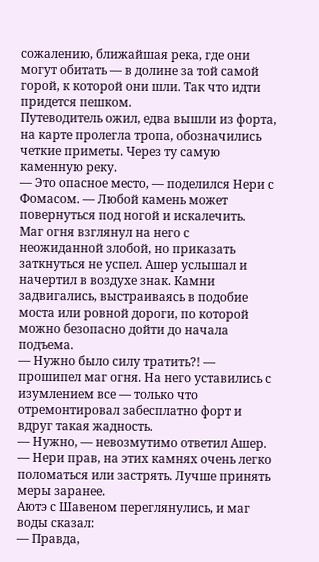сожалению, ближайшая река, где они могут обитать — в долине за той самой горой, к которой они шли. Так что идти придется пешком.
Путеводитель ожил, едва вышли из форта, на карте пролегла тропа, обозначились четкие приметы. Через ту самую каменную реку.
— Это опасное место, — поделился Нери с Фомасом. — Любой камень может повернуться под ногой и искалечить.
Маг огня взглянул на него с неожиданной злобой, но приказать заткнуться не успел. Ашер услышал и начертил в воздухе знак. Камни задвигались, выстраиваясь в подобие моста или ровной дороги, по которой можно безопасно дойти до начала подъема.
— Нужно было силу тратить?! — прошипел маг огня. На него уставились с изумлением все — только что отремонтировал забесплатно форт и вдруг такая жадность.
— Нужно, — невозмутимо ответил Ашер. — Нери прав, на этих камнях очень легко поломаться или застрять. Лучше принять меры заранее.
Аютэ с Шавеном переглянулись, и маг воды сказал:
— Правда,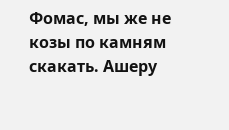Фомас, мы же не козы по камням скакать. Ашеру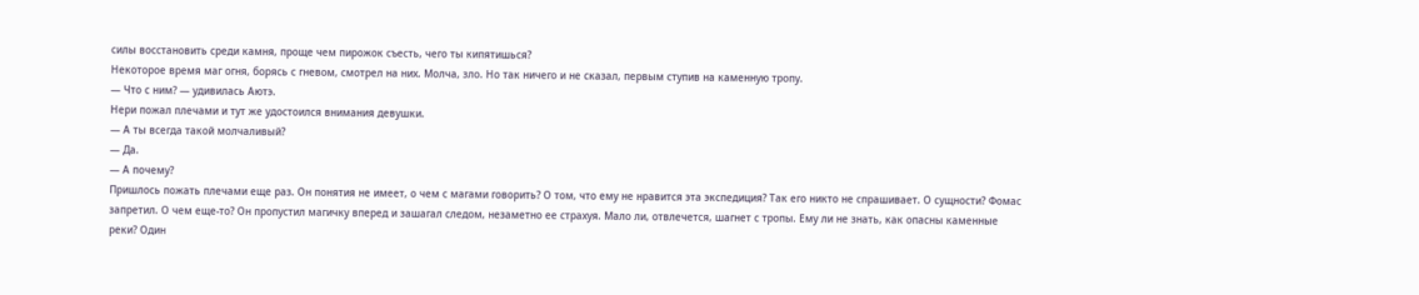силы восстановить среди камня, проще чем пирожок съесть, чего ты кипятишься?
Некоторое время маг огня, борясь с гневом, смотрел на них. Молча, зло. Но так ничего и не сказал, первым ступив на каменную тропу.
— Что с ним? — удивилась Аютэ.
Нери пожал плечами и тут же удостоился внимания девушки.
— А ты всегда такой молчаливый?
— Да.
— А почему?
Пришлось пожать плечами еще раз. Он понятия не имеет, о чем с магами говорить? О том, что ему не нравится эта экспедиция? Так его никто не спрашивает. О сущности? Фомас запретил. О чем еще-то? Он пропустил магичку вперед и зашагал следом, незаметно ее страхуя. Мало ли, отвлечется, шагнет с тропы. Ему ли не знать, как опасны каменные реки? Один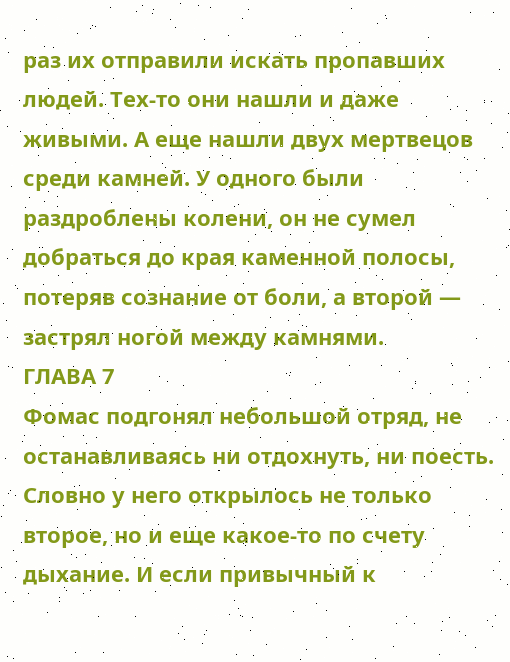раз их отправили искать пропавших людей. Тех-то они нашли и даже живыми. А еще нашли двух мертвецов среди камней. У одного были раздроблены колени, он не сумел добраться до края каменной полосы, потеряв сознание от боли, а второй — застрял ногой между камнями.
ГЛАВА 7
Фомас подгонял небольшой отряд, не останавливаясь ни отдохнуть, ни поесть. Словно у него открылось не только второе, но и еще какое-то по счету дыхание. И если привычный к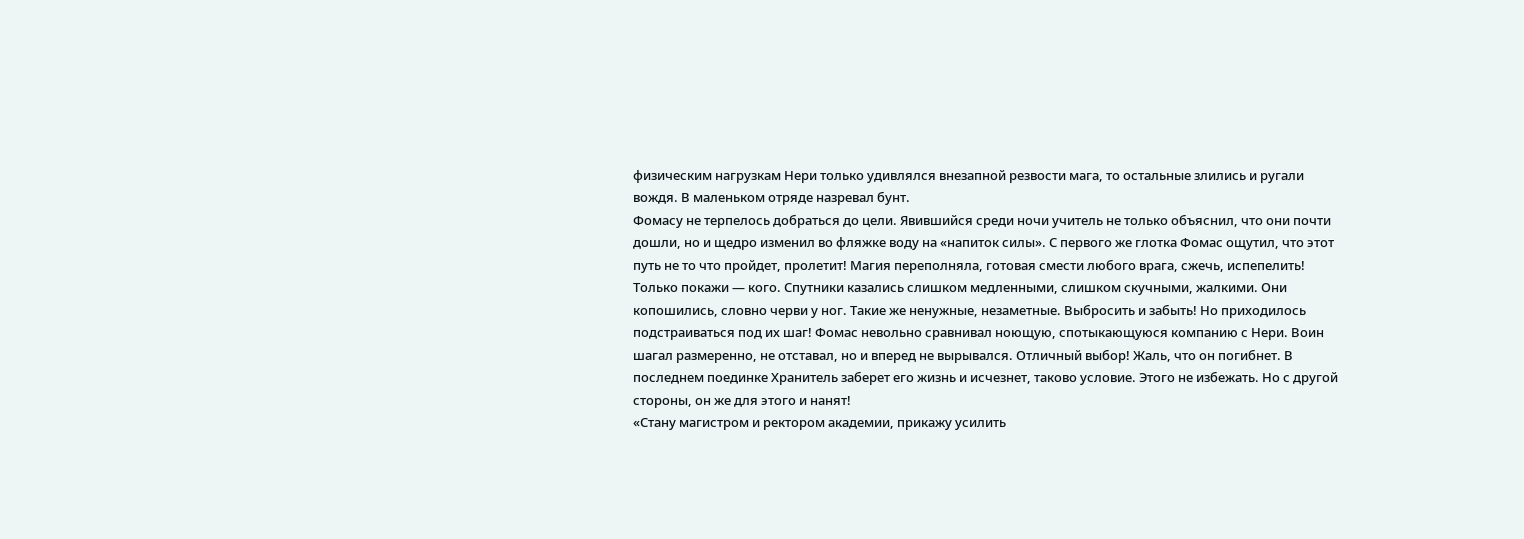физическим нагрузкам Нери только удивлялся внезапной резвости мага, то остальные злились и ругали вождя. В маленьком отряде назревал бунт.
Фомасу не терпелось добраться до цели. Явившийся среди ночи учитель не только объяснил, что они почти дошли, но и щедро изменил во фляжке воду на «напиток силы». С первого же глотка Фомас ощутил, что этот путь не то что пройдет, пролетит! Магия переполняла, готовая смести любого врага, сжечь, испепелить! Только покажи — кого. Спутники казались слишком медленными, слишком скучными, жалкими. Они копошились, словно черви у ног. Такие же ненужные, незаметные. Выбросить и забыть! Но приходилось подстраиваться под их шаг! Фомас невольно сравнивал ноющую, спотыкающуюся компанию с Нери. Воин шагал размеренно, не отставал, но и вперед не вырывался. Отличный выбор! Жаль, что он погибнет. В последнем поединке Хранитель заберет его жизнь и исчезнет, таково условие. Этого не избежать. Но с другой стороны, он же для этого и нанят!
«Стану магистром и ректором академии, прикажу усилить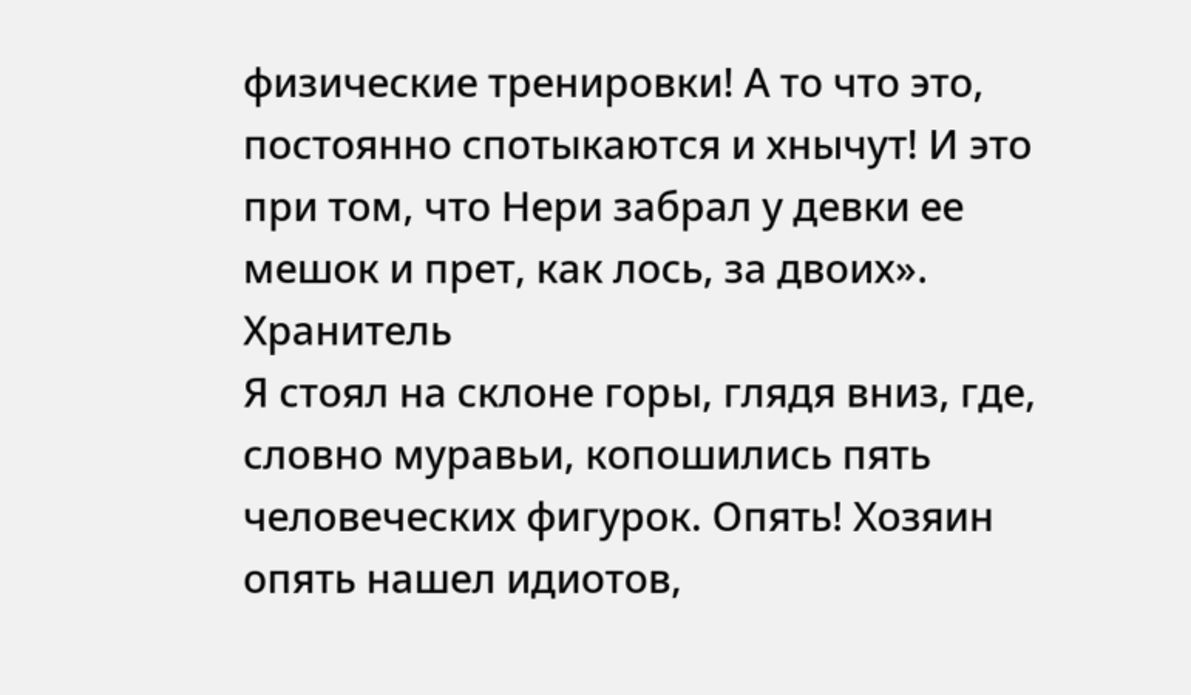физические тренировки! А то что это, постоянно спотыкаются и хнычут! И это при том, что Нери забрал у девки ее мешок и прет, как лось, за двоих».
Хранитель
Я стоял на склоне горы, глядя вниз, где, словно муравьи, копошились пять человеческих фигурок. Опять! Хозяин опять нашел идиотов,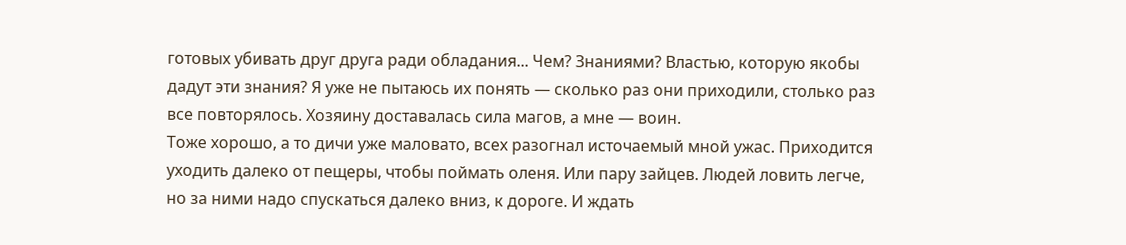готовых убивать друг друга ради обладания... Чем? Знаниями? Властью, которую якобы дадут эти знания? Я уже не пытаюсь их понять — сколько раз они приходили, столько раз все повторялось. Хозяину доставалась сила магов, а мне — воин.
Тоже хорошо, а то дичи уже маловато, всех разогнал источаемый мной ужас. Приходится уходить далеко от пещеры, чтобы поймать оленя. Или пару зайцев. Людей ловить легче, но за ними надо спускаться далеко вниз, к дороге. И ждать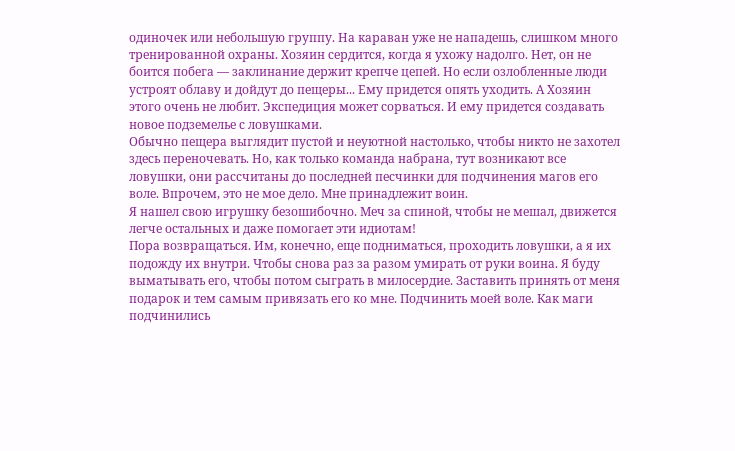одиночек или небольшую группу. На караван уже не нападешь, слишком много тренированной охраны. Хозяин сердится, когда я ухожу надолго. Нет, он не боится побега — заклинание держит крепче цепей. Но если озлобленные люди устроят облаву и дойдут до пещеры... Ему придется опять уходить. А Хозяин этого очень не любит. Экспедиция может сорваться. И ему придется создавать новое подземелье с ловушками.
Обычно пещера выглядит пустой и неуютной настолько, чтобы никто не захотел здесь переночевать. Но, как только команда набрана, тут возникают все ловушки, они рассчитаны до последней песчинки для подчинения магов его воле. Впрочем, это не мое дело. Мне принадлежит воин.
Я нашел свою игрушку безошибочно. Меч за спиной, чтобы не мешал, движется легче остальных и даже помогает эти идиотам!
Пора возвращаться. Им, конечно, еще подниматься, проходить ловушки, а я их подожду их внутри. Чтобы снова раз за разом умирать от руки воина. Я буду выматывать его, чтобы потом сыграть в милосердие. Заставить принять от меня подарок и тем самым привязать его ко мне. Подчинить моей воле. Как маги подчинились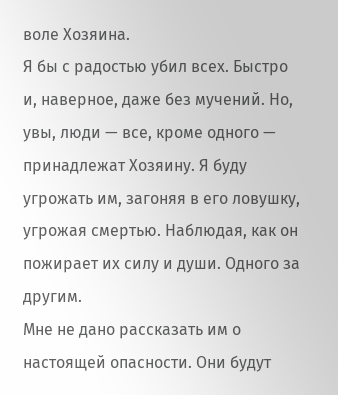воле Хозяина.
Я бы с радостью убил всех. Быстро и, наверное, даже без мучений. Но, увы, люди — все, кроме одного — принадлежат Хозяину. Я буду угрожать им, загоняя в его ловушку, угрожая смертью. Наблюдая, как он пожирает их силу и души. Одного за другим.
Мне не дано рассказать им о настоящей опасности. Они будут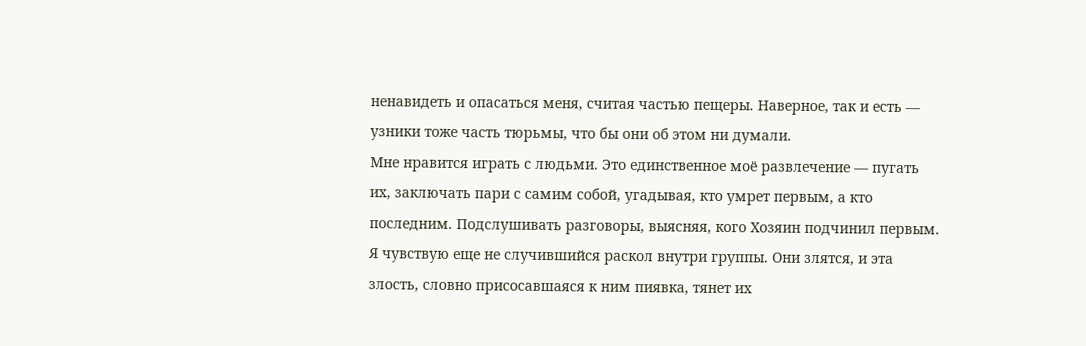ненавидеть и опасаться меня, считая частью пещеры. Наверное, так и есть — узники тоже часть тюрьмы, что бы они об этом ни думали.
Мне нравится играть с людьми. Это единственное моё развлечение — пугать их, заключать пари с самим собой, угадывая, кто умрет первым, а кто последним. Подслушивать разговоры, выясняя, кого Хозяин подчинил первым. Я чувствую еще не случившийся раскол внутри группы. Они злятся, и эта злость, словно присосавшаяся к ним пиявка, тянет их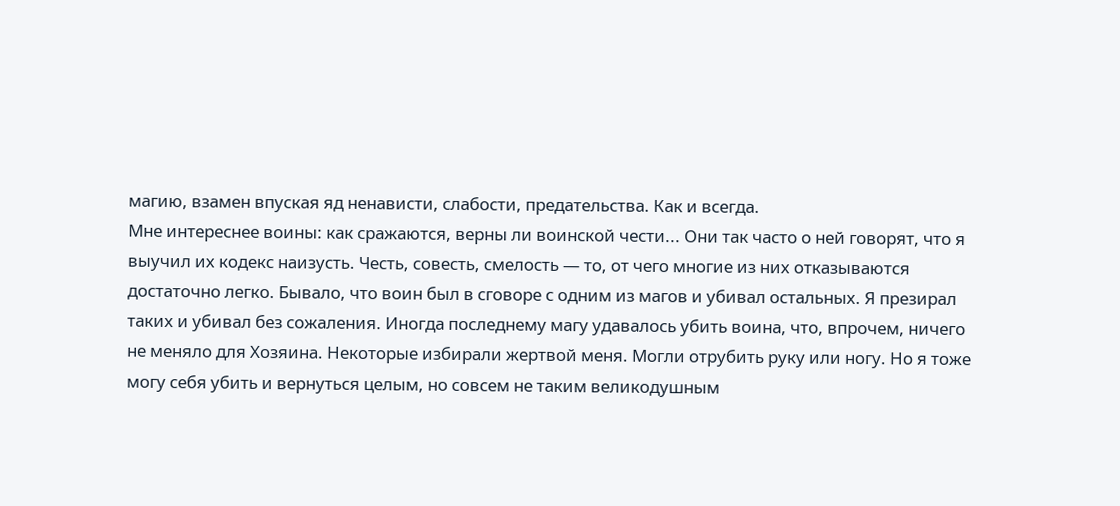магию, взамен впуская яд ненависти, слабости, предательства. Как и всегда.
Мне интереснее воины: как сражаются, верны ли воинской чести... Они так часто о ней говорят, что я выучил их кодекс наизусть. Честь, совесть, смелость — то, от чего многие из них отказываются достаточно легко. Бывало, что воин был в сговоре с одним из магов и убивал остальных. Я презирал таких и убивал без сожаления. Иногда последнему магу удавалось убить воина, что, впрочем, ничего не меняло для Хозяина. Некоторые избирали жертвой меня. Могли отрубить руку или ногу. Но я тоже могу себя убить и вернуться целым, но совсем не таким великодушным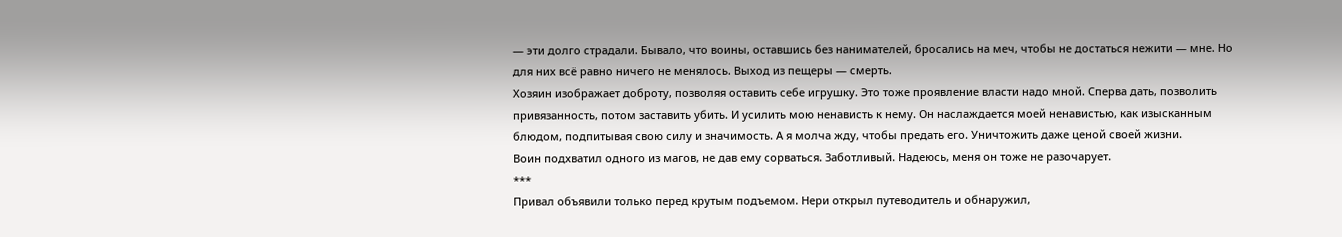— эти долго страдали. Бывало, что воины, оставшись без нанимателей, бросались на меч, чтобы не достаться нежити — мне. Но для них всё равно ничего не менялось. Выход из пещеры — смерть.
Хозяин изображает доброту, позволяя оставить себе игрушку. Это тоже проявление власти надо мной. Сперва дать, позволить привязанность, потом заставить убить. И усилить мою ненависть к нему. Он наслаждается моей ненавистью, как изысканным блюдом, подпитывая свою силу и значимость. А я молча жду, чтобы предать его. Уничтожить даже ценой своей жизни.
Воин подхватил одного из магов, не дав ему сорваться. Заботливый. Надеюсь, меня он тоже не разочарует.
***
Привал объявили только перед крутым подъемом. Нери открыл путеводитель и обнаружил,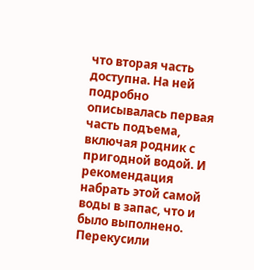что вторая часть доступна. На ней подробно описывалась первая часть подъема, включая родник с пригодной водой. И рекомендация набрать этой самой воды в запас, что и было выполнено.
Перекусили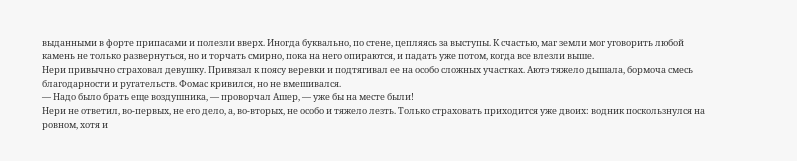выданными в форте припасами и полезли вверх. Иногда буквально, по стене, цепляясь за выступы. К счастью, маг земли мог уговорить любой камень не только развернуться, но и торчать смирно, пока на него опираются, и падать уже потом, когда все влезли выше.
Нери привычно страховал девушку. Привязал к поясу веревки и подтягивал ее на особо сложных участках. Аютэ тяжело дышала, бормоча смесь благодарности и ругательств. Фомас кривился, но не вмешивался.
— Надо было брать еще воздушника, — проворчал Ашер, — уже бы на месте были!
Нери не ответил, во-первых, не его дело, а, во-вторых, не особо и тяжело лезть. Только страховать приходится уже двоих: водник поскользнулся на ровном, хотя и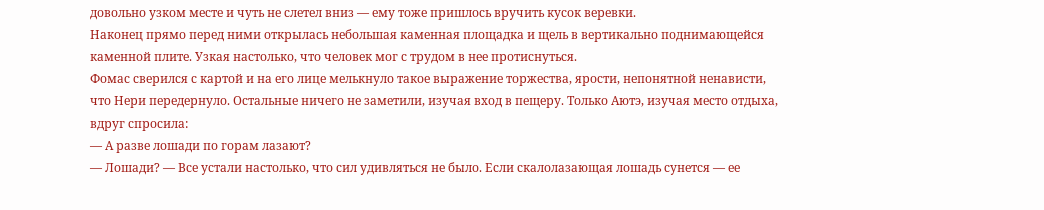довольно узком месте и чуть не слетел вниз — ему тоже пришлось вручить кусок веревки.
Наконец прямо перед ними открылась небольшая каменная площадка и щель в вертикально поднимающейся каменной плите. Узкая настолько, что человек мог с трудом в нее протиснуться.
Фомас сверился с картой и на его лице мелькнуло такое выражение торжества, ярости, непонятной ненависти, что Нери передернуло. Остальные ничего не заметили, изучая вход в пещеру. Только Аютэ, изучая место отдыха, вдруг спросила:
— А разве лошади по горам лазают?
— Лошади? — Все устали настолько, что сил удивляться не было. Если скалолазающая лошадь сунется — ее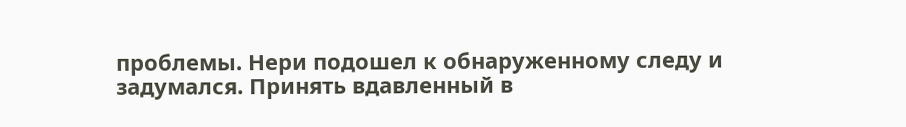проблемы. Нери подошел к обнаруженному следу и задумался. Принять вдавленный в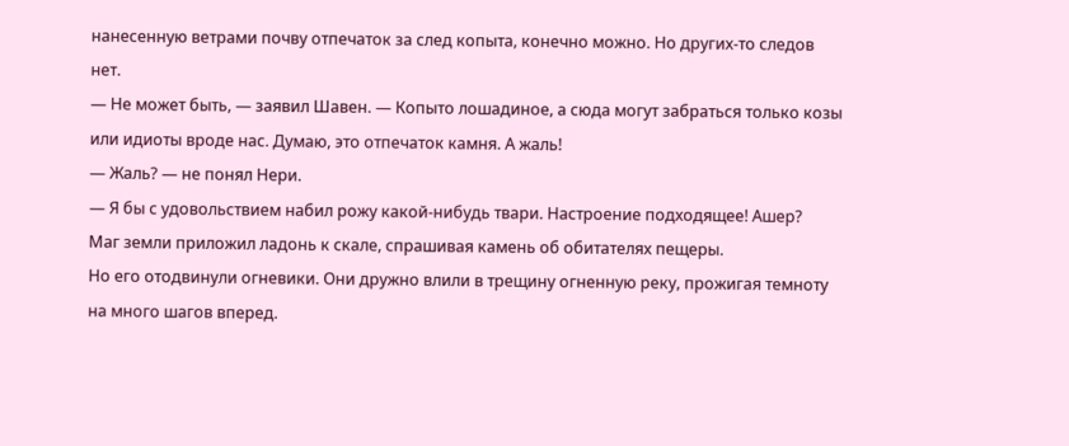нанесенную ветрами почву отпечаток за след копыта, конечно можно. Но других-то следов нет.
— Не может быть, — заявил Шавен. — Копыто лошадиное, а сюда могут забраться только козы или идиоты вроде нас. Думаю, это отпечаток камня. А жаль!
— Жаль? — не понял Нери.
— Я бы с удовольствием набил рожу какой-нибудь твари. Настроение подходящее! Ашер?
Маг земли приложил ладонь к скале, спрашивая камень об обитателях пещеры.
Но его отодвинули огневики. Они дружно влили в трещину огненную реку, прожигая темноту на много шагов вперед.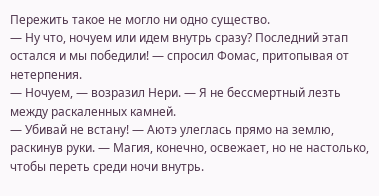Пережить такое не могло ни одно существо.
— Ну что, ночуем или идем внутрь сразу? Последний этап остался и мы победили! — спросил Фомас, притопывая от нетерпения.
— Ночуем, — возразил Нери. — Я не бессмертный лезть между раскаленных камней.
— Убивай не встану! — Аютэ улеглась прямо на землю, раскинув руки. — Магия, конечно, освежает, но не настолько, чтобы переть среди ночи внутрь.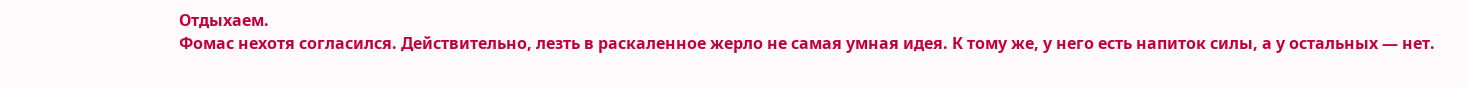Отдыхаем.
Фомас нехотя согласился. Действительно, лезть в раскаленное жерло не самая умная идея. К тому же, у него есть напиток силы, а у остальных — нет.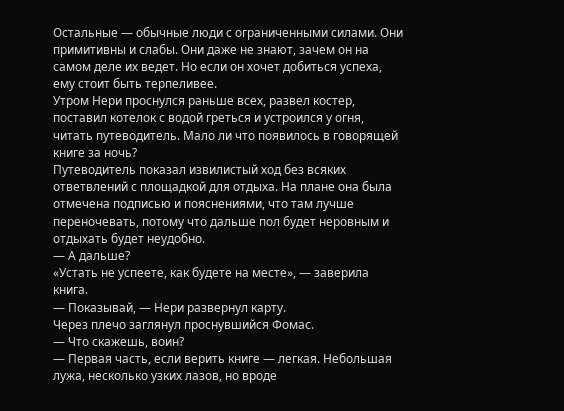Остальные — обычные люди с ограниченными силами. Они примитивны и слабы. Они даже не знают, зачем он на самом деле их ведет. Но если он хочет добиться успеха, ему стоит быть терпеливее.
Утром Нери проснулся раньше всех, развел костер, поставил котелок с водой греться и устроился у огня, читать путеводитель. Мало ли что появилось в говорящей книге за ночь?
Путеводитель показал извилистый ход без всяких ответвлений с площадкой для отдыха. На плане она была отмечена подписью и пояснениями, что там лучше переночевать, потому что дальше пол будет неровным и отдыхать будет неудобно.
— А дальше?
«Устать не успеете, как будете на месте», — заверила книга.
— Показывай, — Нери развернул карту.
Через плечо заглянул проснувшийся Фомас.
— Что скажешь, воин?
— Первая часть, если верить книге — легкая. Небольшая лужа, несколько узких лазов, но вроде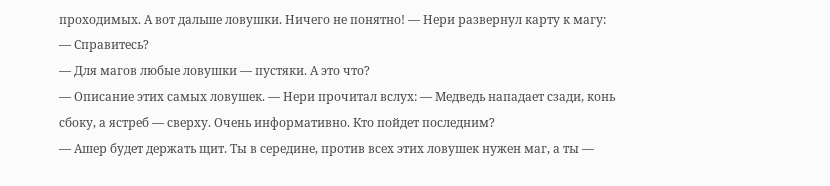проходимых. А вот дальше ловушки. Ничего не понятно! — Нери развернул карту к магу: — Справитесь?
— Для магов любые ловушки — пустяки. А это что?
— Описание этих самых ловушек. — Нери прочитал вслух: — Медведь нападает сзади, конь сбоку, а ястреб — сверху. Очень информативно. Кто пойдет последним?
— Ашер будет держать щит. Ты в середине, против всех этих ловушек нужен маг, а ты —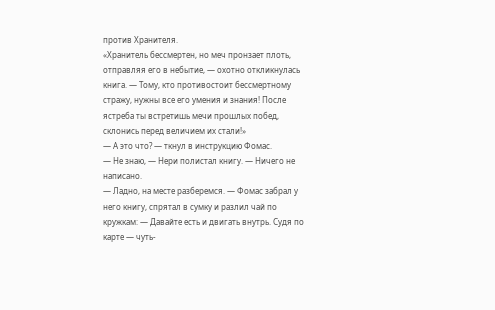против Хранителя.
«Хранитель бессмертен, но меч пронзает плоть, отправляя его в небытие, — охотно откликнулась книга. — Тому, кто противостоит бессмертному стражу, нужны все его умения и знания! После ястреба ты встретишь мечи прошлых побед, склонись перед величием их стали!»
— А это что? — ткнул в инструкцию Фомас.
— Не знаю, — Нери полистал книгу. — Ничего не написано.
— Ладно, на месте разберемся. — Фомас забрал у него книгу, спрятал в сумку и разлил чай по кружкам: — Давайте есть и двигать внутрь. Судя по карте — чуть-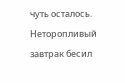чуть осталось.
Неторопливый завтрак бесил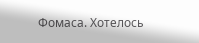Фомаса. Хотелось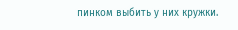пинком выбить у них кружки.